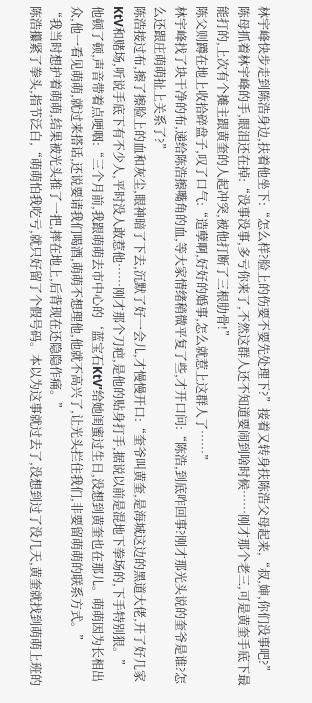林宇峰快步走到陈浩身边,扶着他坐下:“怎么样?脸上的伤要不要先处理下?”接着又转身扶陈浩父母起来,“叔,婶,你们没事吧?”
陈母抓着林宇峰的手,眼泪还在掉:“没事没事,多亏你来了,不然这群人还不知道要闹到啥时候……刚才那个老三,可是黄奎手底下最能打的,上次有个摊主跟黄奎的人起冲突,被他打断了三根肋骨!”
陈父则蹲在地上收拾碎盘子,叹了口气:“造孽啊,好好的婚事,怎么就惹上这群人了……”
林宇峰找了块干净的布,递给陈浩擦嘴角的血,等大家情绪稍微平复了些,才开口问:“陈浩,到底咋回事?刚才那光头说的奎爷是谁?怎么还跟庄萌萌扯上关系了?”
陈浩接过布,擦了擦脸上的血和灰尘,眼神暗了下去,沉默了好一会儿,才慢慢开口:“奎爷叫黄奎,是海城这边的黑道大佬,开了好几家KtV和赌场,听说手底下有不少人,平时没人敢惹他……刚才那个刀疤,是他的贴身打手,据说以前是混地下拳场的,下手特别狠。”
他顿了顿,声音带着点哽咽:“三个月前,我跟萌萌去市中心的‘蓝宝石KtV’给她闺蜜过生日,没想到黄奎也在那儿。萌萌因为长相出众,他一看见萌萌,就过来搭话,还说要请我们喝酒,萌萌不想理他,他就不高兴了,让光头拦住我们,非要留萌萌的联系方式。”
“我当时想护着萌萌,结果被光头推了一把,摔在地上,后背现在还隐隐作痛。”
陈浩攥紧了拳头,指节泛白,“萌萌怕我吃亏,就只好留了个假号码。本以为这事就过去了,没想到过了没几天,黄奎就找到萌萌上班的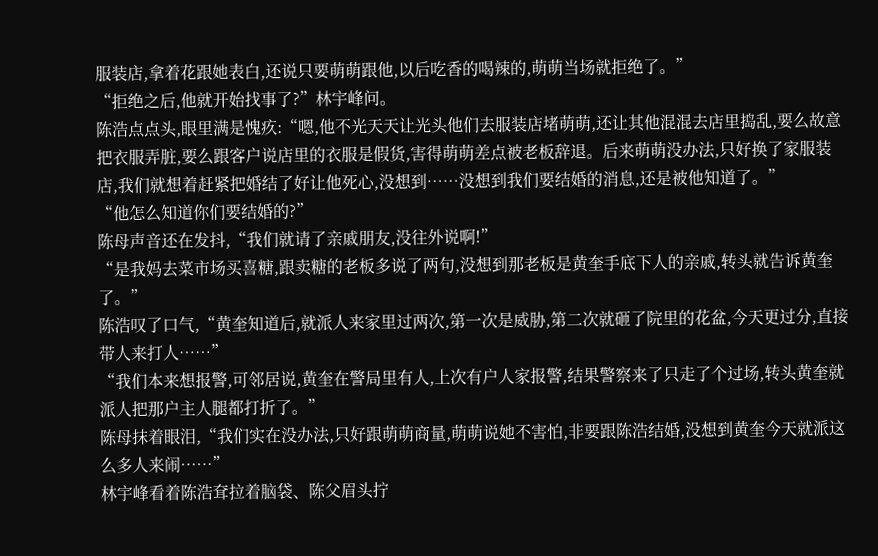服装店,拿着花跟她表白,还说只要萌萌跟他,以后吃香的喝辣的,萌萌当场就拒绝了。”
“拒绝之后,他就开始找事了?”林宇峰问。
陈浩点点头,眼里满是愧疚:“嗯,他不光天天让光头他们去服装店堵萌萌,还让其他混混去店里捣乱,要么故意把衣服弄脏,要么跟客户说店里的衣服是假货,害得萌萌差点被老板辞退。后来萌萌没办法,只好换了家服装店,我们就想着赶紧把婚结了好让他死心,没想到……没想到我们要结婚的消息,还是被他知道了。”
“他怎么知道你们要结婚的?”
陈母声音还在发抖,“我们就请了亲戚朋友,没往外说啊!”
“是我妈去菜市场买喜糖,跟卖糖的老板多说了两句,没想到那老板是黄奎手底下人的亲戚,转头就告诉黄奎了。”
陈浩叹了口气,“黄奎知道后,就派人来家里过两次,第一次是威胁,第二次就砸了院里的花盆,今天更过分,直接带人来打人……”
“我们本来想报警,可邻居说,黄奎在警局里有人,上次有户人家报警,结果警察来了只走了个过场,转头黄奎就派人把那户主人腿都打折了。”
陈母抹着眼泪,“我们实在没办法,只好跟萌萌商量,萌萌说她不害怕,非要跟陈浩结婚,没想到黄奎今天就派这么多人来闹……”
林宇峰看着陈浩耷拉着脑袋、陈父眉头拧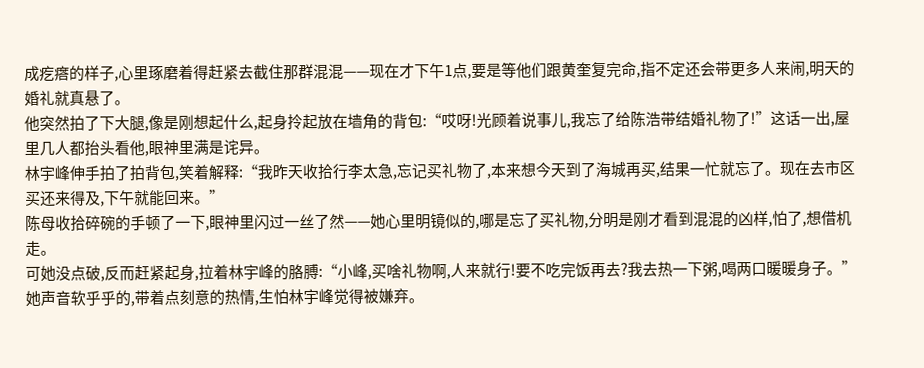成疙瘩的样子,心里琢磨着得赶紧去截住那群混混——现在才下午1点,要是等他们跟黄奎复完命,指不定还会带更多人来闹,明天的婚礼就真悬了。
他突然拍了下大腿,像是刚想起什么,起身拎起放在墙角的背包:“哎呀!光顾着说事儿,我忘了给陈浩带结婚礼物了!”这话一出,屋里几人都抬头看他,眼神里满是诧异。
林宇峰伸手拍了拍背包,笑着解释:“我昨天收拾行李太急,忘记买礼物了,本来想今天到了海城再买,结果一忙就忘了。现在去市区买还来得及,下午就能回来。”
陈母收拾碎碗的手顿了一下,眼神里闪过一丝了然——她心里明镜似的,哪是忘了买礼物,分明是刚才看到混混的凶样,怕了,想借机走。
可她没点破,反而赶紧起身,拉着林宇峰的胳膊:“小峰,买啥礼物啊,人来就行!要不吃完饭再去?我去热一下粥,喝两口暖暖身子。”她声音软乎乎的,带着点刻意的热情,生怕林宇峰觉得被嫌弃。